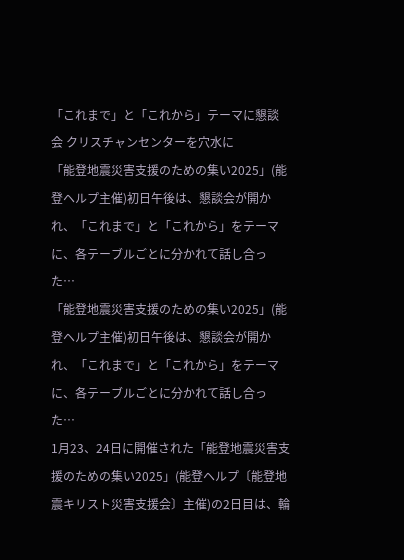「これまで」と「これから」テーマに懇談会 クリスチャンセンターを穴水に
「能登地震災害支援のための集い2025」(能登ヘルプ主催)初日午後は、懇談会が開かれ、「これまで」と「これから」をテーマに、各テーブルごとに分かれて話し合った…
「能登地震災害支援のための集い2025」(能登ヘルプ主催)初日午後は、懇談会が開かれ、「これまで」と「これから」をテーマに、各テーブルごとに分かれて話し合った…
1月23、24日に開催された「能登地震災害支援のための集い2025」(能登ヘルプ〔能登地震キリスト災害支援会〕主催)の2日目は、輪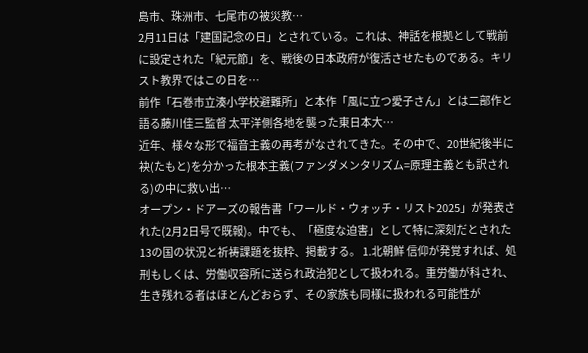島市、珠洲市、七尾市の被災教…
2月11日は「建国記念の日」とされている。これは、神話を根拠として戦前に設定された「紀元節」を、戦後の日本政府が復活させたものである。キリスト教界ではこの日を…
前作「石巻市立湊小学校避難所」と本作「風に立つ愛子さん」とは二部作と語る藤川佳三監督 太平洋側各地を襲った東日本大…
近年、様々な形で福音主義の再考がなされてきた。その中で、20世紀後半に袂(たもと)を分かった根本主義(ファンダメンタリズム=原理主義とも訳される)の中に救い出…
オープン・ドアーズの報告書「ワールド・ウォッチ・リスト2025」が発表された(2月2日号で既報)。中でも、「極度な迫害」として特に深刻だとされた13の国の状況と祈祷課題を抜粋、掲載する。 1.北朝鮮 信仰が発覚すれば、処刑もしくは、労働収容所に送られ政治犯として扱われる。重労働が科され、生き残れる者はほとんどおらず、その家族も同様に扱われる可能性が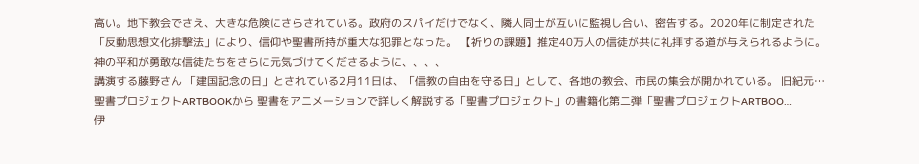高い。地下教会でさえ、大きな危険にさらされている。政府のスパイだけでなく、隣人同士が互いに監視し合い、密告する。2020年に制定された「反動思想文化排撃法」により、信仰や聖書所持が重大な犯罪となった。 【祈りの課題】推定40万人の信徒が共に礼拝する道が与えられるように。神の平和が勇敢な信徒たちをさらに元気づけてくださるように、、、、
講演する藤野さん 「建国記念の日」とされている2月11日は、「信教の自由を守る日」として、各地の教会、市民の集会が開かれている。 旧紀元…
聖書プロジェクトARTBOOKから 聖書をアニメーションで詳しく解説する「聖書プロジェクト」の書籍化第二弾「聖書プロジェクトARTBOO…
伊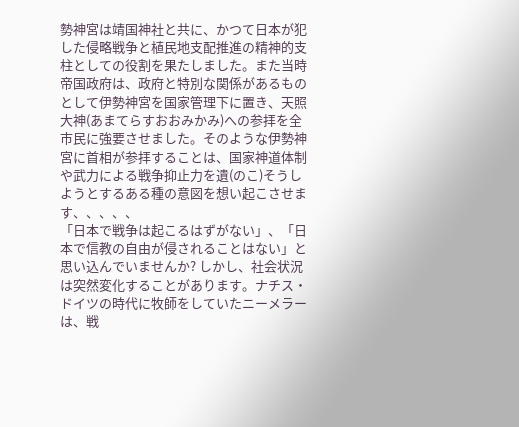勢神宮は靖国神社と共に、かつて日本が犯した侵略戦争と植民地支配推進の精神的支柱としての役割を果たしました。また当時帝国政府は、政府と特別な関係があるものとして伊勢神宮を国家管理下に置き、天照大神(あまてらすおおみかみ)への参拝を全市民に強要させました。そのような伊勢神宮に首相が参拝することは、国家神道体制や武力による戦争抑止力を遺(のこ)そうしようとするある種の意図を想い起こさせます、、、、、
「日本で戦争は起こるはずがない」、「日本で信教の自由が侵されることはない」と思い込んでいませんか? しかし、社会状況は突然変化することがあります。ナチス・ドイツの時代に牧師をしていたニーメラーは、戦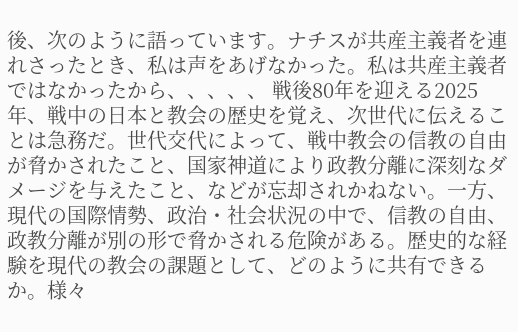後、次のように語っています。ナチスが共産主義者を連れさったとき、私は声をあげなかった。私は共産主義者ではなかったから、、、、、 戦後80年を迎える2025年、戦中の日本と教会の歴史を覚え、次世代に伝えることは急務だ。世代交代によって、戦中教会の信教の自由が脅かされたこと、国家神道により政教分離に深刻なダメージを与えたこと、などが忘却されかねない。一方、現代の国際情勢、政治・社会状況の中で、信教の自由、政教分離が別の形で脅かされる危険がある。歴史的な経験を現代の教会の課題として、どのように共有できるか。様々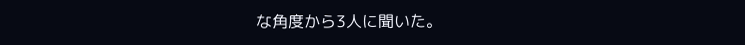な角度から3人に聞いた。